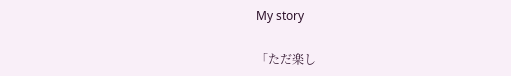My story

「ただ楽し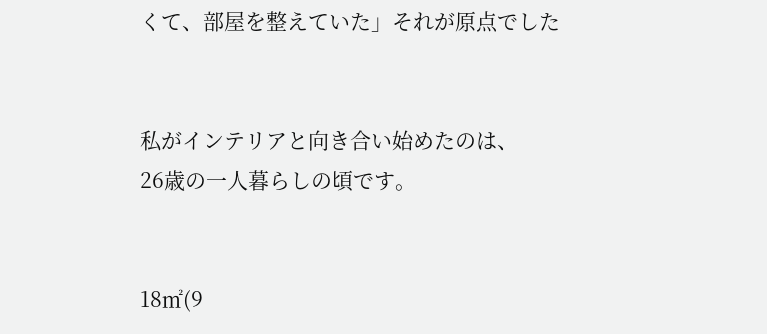くて、部屋を整えていた」それが原点でした


私がインテリアと向き合い始めたのは、
26歳の一人暮らしの頃です。


18㎡(9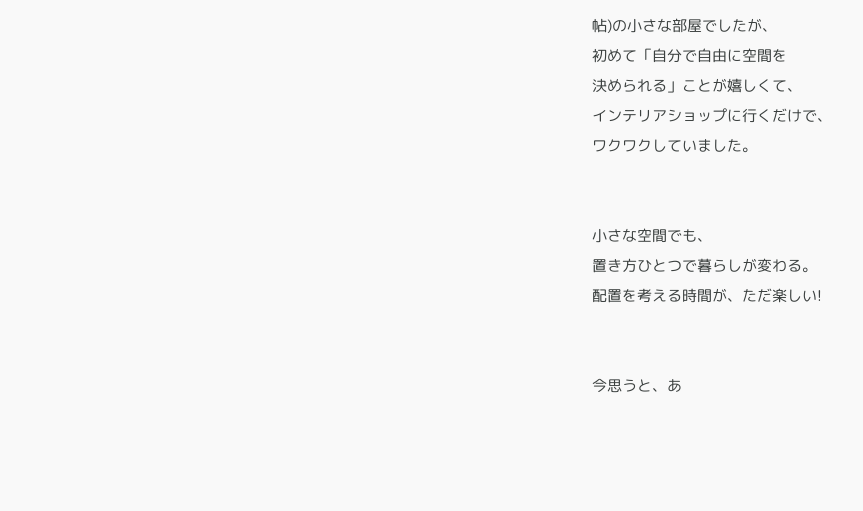帖)の小さな部屋でしたが、
初めて「自分で自由に空間を
決められる」ことが嬉しくて、
インテリアショップに行くだけで、
ワクワクしていました。


小さな空間でも、
置き方ひとつで暮らしが変わる。
配置を考える時間が、ただ楽しい!


今思うと、あ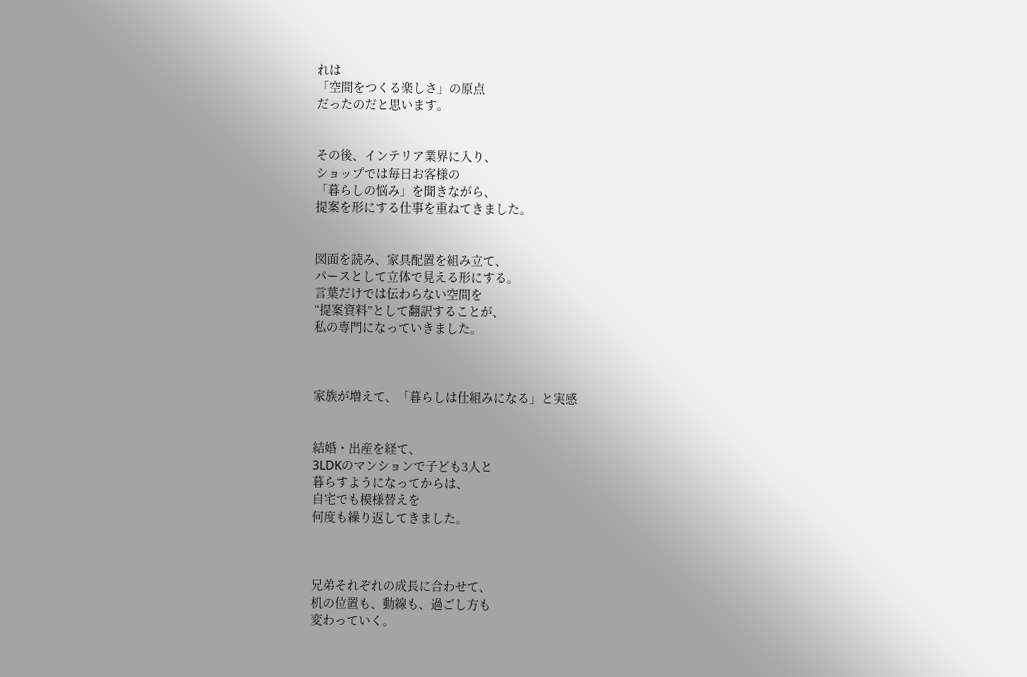れは
「空間をつくる楽しさ」の原点
だったのだと思います。


その後、インテリア業界に入り、
ショップでは毎日お客様の
「暮らしの悩み」を聞きながら、
提案を形にする仕事を重ねてきました。


図面を読み、家具配置を組み立て、
パースとして立体で見える形にする。
言葉だけでは伝わらない空間を
“提案資料”として翻訳することが、
私の専門になっていきました。



家族が増えて、「暮らしは仕組みになる」と実感


結婚・出産を経て、
3LDKのマンションで子ども3人と
暮らすようになってからは、
自宅でも模様替えを
何度も繰り返してきました。



兄弟それぞれの成長に合わせて、
机の位置も、動線も、過ごし方も
変わっていく。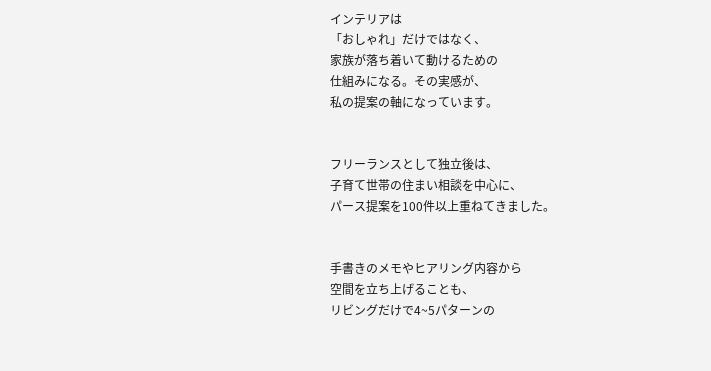インテリアは
「おしゃれ」だけではなく、
家族が落ち着いて動けるための
仕組みになる。その実感が、
私の提案の軸になっています。


フリーランスとして独立後は、
子育て世帯の住まい相談を中心に、
パース提案を100件以上重ねてきました。


手書きのメモやヒアリング内容から
空間を立ち上げることも、
リビングだけで4~5パターンの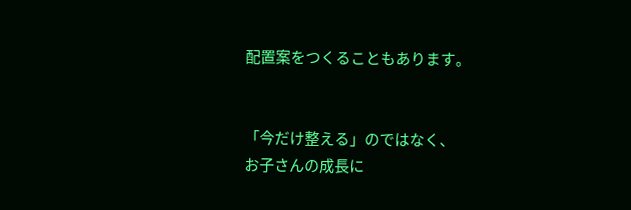配置案をつくることもあります。


「今だけ整える」のではなく、
お子さんの成長に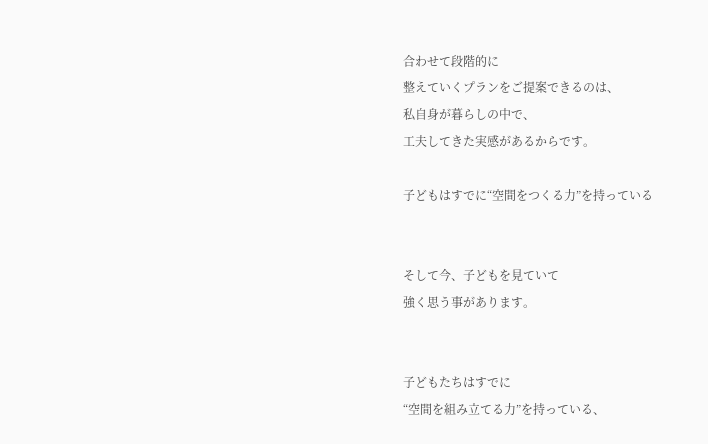合わせて段階的に
整えていくプランをご提案できるのは、
私自身が暮らしの中で、
工夫してきた実感があるからです。

子どもはすでに“空間をつくる力”を持っている


そして今、子どもを見ていて
強く思う事があります。


子どもたちはすでに
“空間を組み立てる力”を持っている、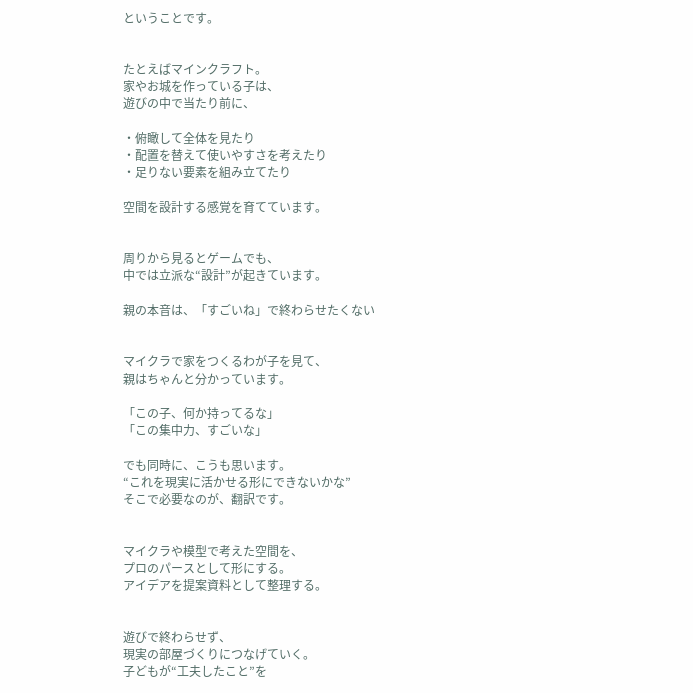ということです。


たとえばマインクラフト。
家やお城を作っている子は、
遊びの中で当たり前に、

・俯瞰して全体を見たり
・配置を替えて使いやすさを考えたり
・足りない要素を組み立てたり

空間を設計する感覚を育てています。


周りから見るとゲームでも、
中では立派な“設計”が起きています。

親の本音は、「すごいね」で終わらせたくない


マイクラで家をつくるわが子を見て、
親はちゃんと分かっています。

「この子、何か持ってるな」
「この集中力、すごいな」

でも同時に、こうも思います。
“これを現実に活かせる形にできないかな”
そこで必要なのが、翻訳です。


マイクラや模型で考えた空間を、
プロのパースとして形にする。
アイデアを提案資料として整理する。


遊びで終わらせず、
現実の部屋づくりにつなげていく。
子どもが“工夫したこと”を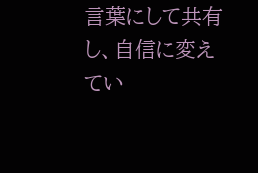言葉にして共有し、自信に変えてい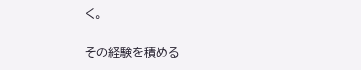く。


その経験を積める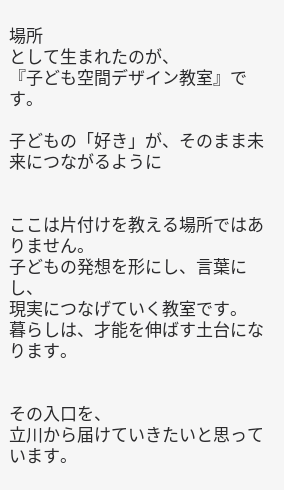場所
として生まれたのが、
『子ども空間デザイン教室』です。

子どもの「好き」が、そのまま未来につながるように


ここは片付けを教える場所ではありません。
子どもの発想を形にし、言葉にし、
現実につなげていく教室です。
暮らしは、才能を伸ばす土台になります。


その入口を、
立川から届けていきたいと思っています。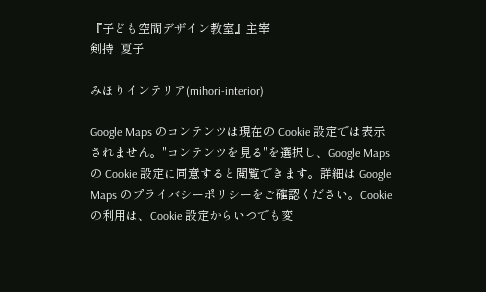『子ども空間デザイン教室』主宰
剣持  夏子

みほりインテリア(mihori-interior)

Google Maps のコンテンツは現在の Cookie 設定では表示されません。"コンテンツを見る"を選択し、Google Maps の Cookie 設定に同意すると閲覧できます。詳細は Google Maps のプライバシーポリシーをご確認ください。Cookie の利用は、Cookie 設定からいつでも変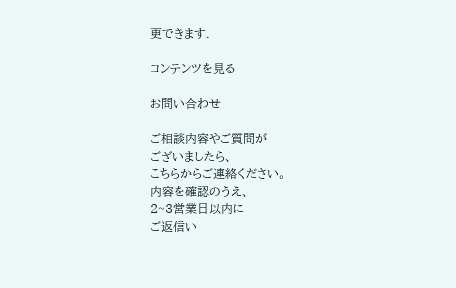更できます.

コンテンツを見る

お問い合わせ

ご相談内容やご質問が
ございましたら、
こちらからご連絡ください。
内容を確認のうえ、
2~3営業日以内に
ご返信い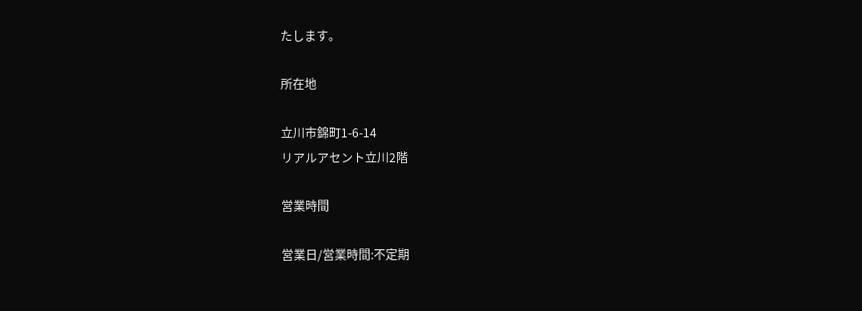たします。

所在地

立川市錦町1-6-14
リアルアセント立川2階

営業時間

営業日/営業時間:不定期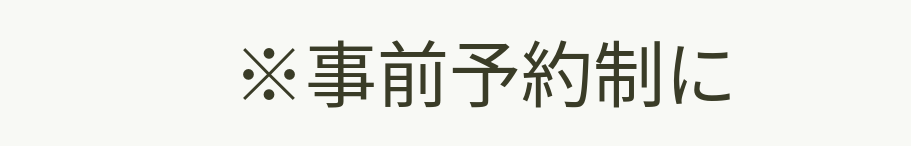※事前予約制に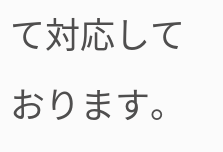て対応しております。